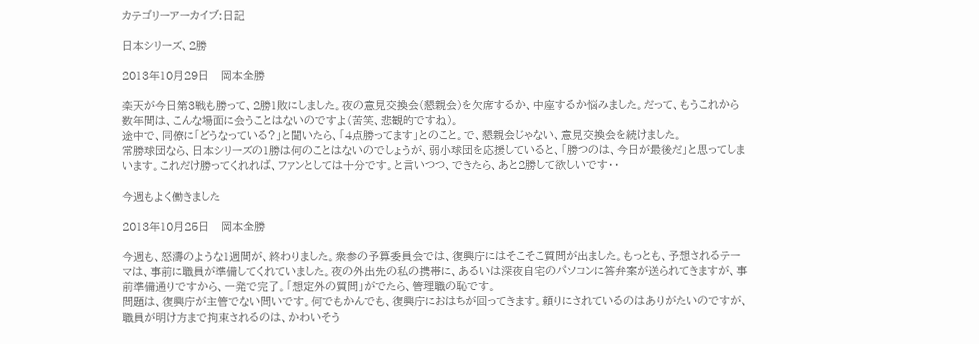カテゴリーアーカイブ:日記

日本シリーズ、2勝

2013年10月29日   岡本全勝

楽天が今日第3戦も勝って、2勝1敗にしました。夜の意見交換会(懇親会)を欠席するか、中座するか悩みました。だって、もうこれから数年間は、こんな場面に会うことはないのですよ(苦笑、悲観的ですね)。
途中で、同僚に「どうなっている?」と聞いたら、「4点勝ってます」とのこと。で、懇親会じゃない、意見交換会を続けました。
常勝球団なら、日本シリーズの1勝は何のことはないのでしょうが、弱小球団を応援していると、「勝つのは、今日が最後だ」と思ってしまいます。これだけ勝ってくれれば、ファンとしては十分です。と言いつつ、できたら、あと2勝して欲しいです・・

今週もよく働きました

2013年10月25日   岡本全勝

今週も、怒濤のような1週間が、終わりました。衆参の予算委員会では、復興庁にはそこそこ質問が出ました。もっとも、予想されるテーマは、事前に職員が準備してくれていました。夜の外出先の私の携帯に、あるいは深夜自宅のパソコンに答弁案が送られてきますが、事前準備通りですから、一発で完了。「想定外の質問」がでたら、管理職の恥です。
問題は、復興庁が主管でない問いです。何でもかんでも、復興庁におはちが回ってきます。頼りにされているのはありがたいのですが、職員が明け方まで拘束されるのは、かわいそう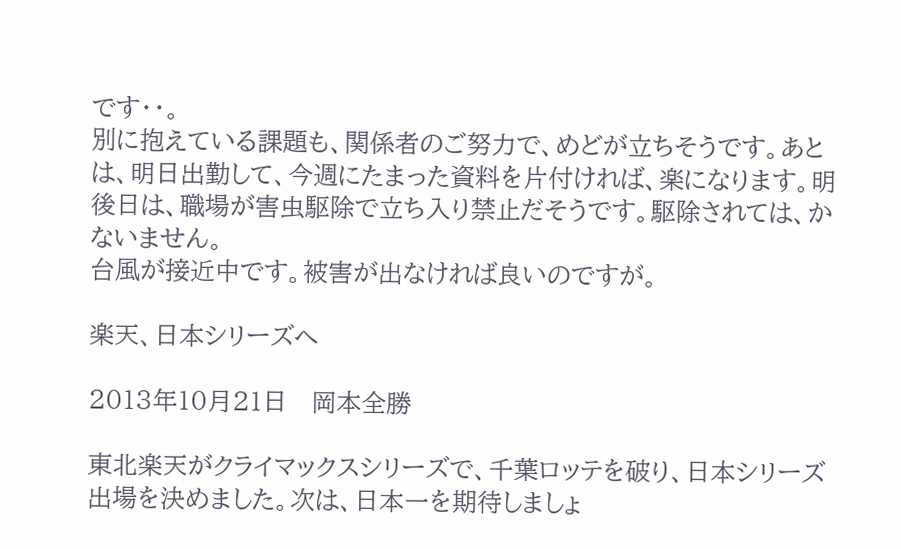です・・。
別に抱えている課題も、関係者のご努力で、めどが立ちそうです。あとは、明日出勤して、今週にたまった資料を片付ければ、楽になります。明後日は、職場が害虫駆除で立ち入り禁止だそうです。駆除されては、かないません。
台風が接近中です。被害が出なければ良いのですが。

楽天、日本シリーズへ

2013年10月21日   岡本全勝

東北楽天がクライマックスシリーズで、千葉ロッテを破り、日本シリーズ出場を決めました。次は、日本一を期待しましょ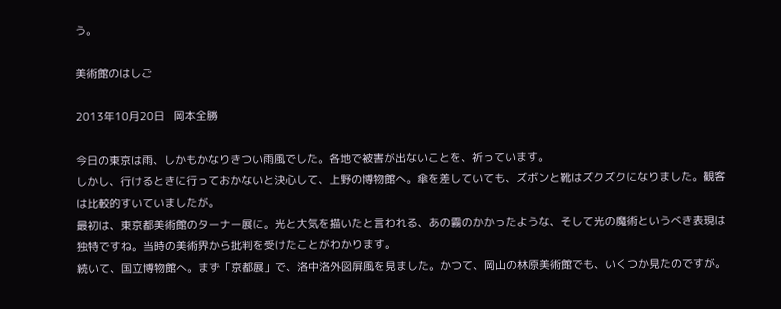う。

美術館のはしご

2013年10月20日   岡本全勝

今日の東京は雨、しかもかなりきつい雨風でした。各地で被害が出ないことを、祈っています。
しかし、行けるときに行っておかないと決心して、上野の博物館へ。傘を差していても、ズボンと靴はズクズクになりました。観客は比較的すいていましたが。
最初は、東京都美術館のターナー展に。光と大気を描いたと言われる、あの霧のかかったような、そして光の魔術というべき表現は独特ですね。当時の美術界から批判を受けたことがわかります。
続いて、国立博物館へ。まず「京都展」で、洛中洛外図屏風を見ました。かつて、岡山の林原美術館でも、いくつか見たのですが。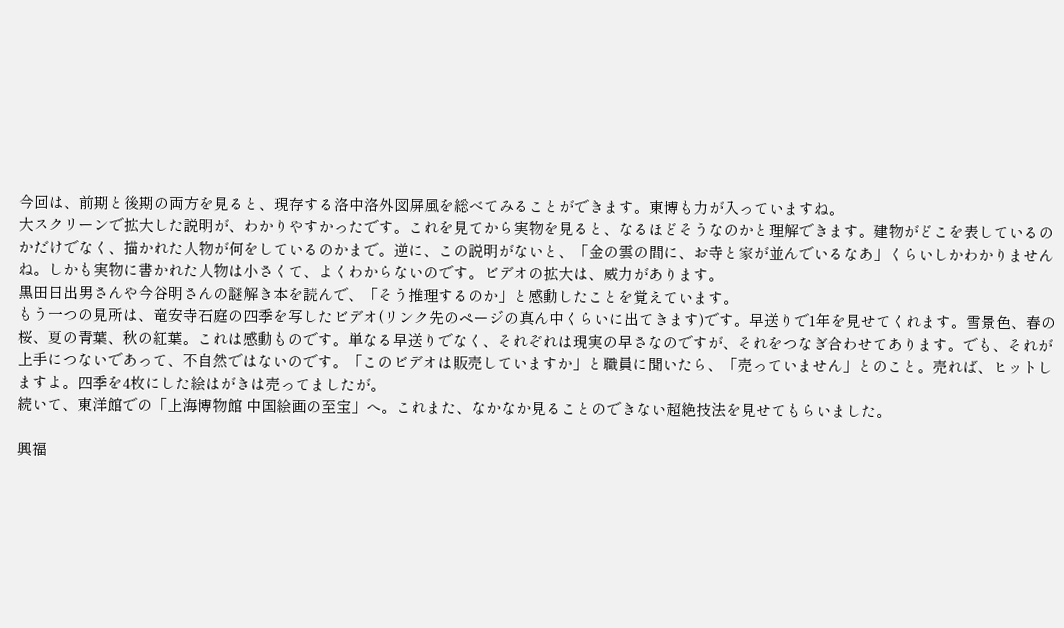今回は、前期と後期の両方を見ると、現存する洛中洛外図屏風を総べてみることができます。東博も力が入っていますね。
大スクリーンで拡大した説明が、わかりやすかったです。これを見てから実物を見ると、なるほどそうなのかと理解できます。建物がどこを表しているのかだけでなく、描かれた人物が何をしているのかまで。逆に、この説明がないと、「金の雲の間に、お寺と家が並んでいるなあ」くらいしかわかりませんね。しかも実物に書かれた人物は小さくて、よくわからないのです。ビデオの拡大は、威力があります。
黒田日出男さんや今谷明さんの謎解き本を読んで、「そう推理するのか」と感動したことを覚えています。
もう一つの見所は、竜安寺石庭の四季を写したビデオ(リンク先のページの真ん中くらいに出てきます)です。早送りで1年を見せてくれます。雪景色、春の桜、夏の青葉、秋の紅葉。これは感動ものです。単なる早送りでなく、それぞれは現実の早さなのですが、それをつなぎ合わせてあります。でも、それが上手につないであって、不自然ではないのです。「このビデオは販売していますか」と職員に聞いたら、「売っていません」とのこと。売れば、ヒットしますよ。四季を4枚にした絵はがきは売ってましたが。
続いて、東洋館での「上海博物館 中国絵画の至宝」へ。これまた、なかなか見ることのできない超絶技法を見せてもらいました。

興福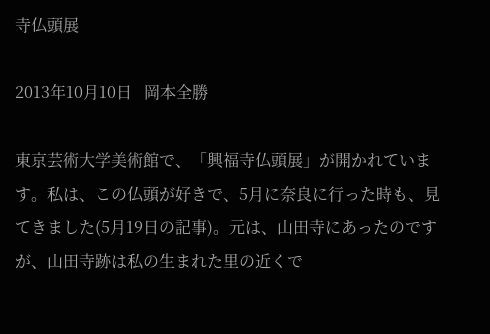寺仏頭展

2013年10月10日   岡本全勝

東京芸術大学美術館で、「興福寺仏頭展」が開かれています。私は、この仏頭が好きで、5月に奈良に行った時も、見てきました(5月19日の記事)。元は、山田寺にあったのですが、山田寺跡は私の生まれた里の近くで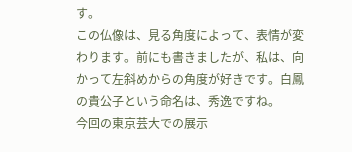す。
この仏像は、見る角度によって、表情が変わります。前にも書きましたが、私は、向かって左斜めからの角度が好きです。白鳳の貴公子という命名は、秀逸ですね。
今回の東京芸大での展示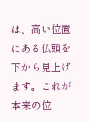は、高い位置にある仏頭を下から見上げます。これが本来の位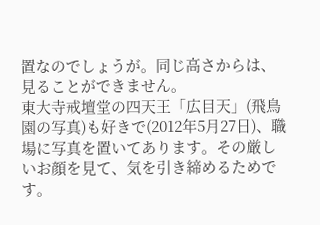置なのでしょうが。同じ高さからは、見ることができません。
東大寺戒壇堂の四天王「広目天」(飛鳥園の写真)も好きで(2012年5月27日)、職場に写真を置いてあります。その厳しいお顔を見て、気を引き締めるためです。